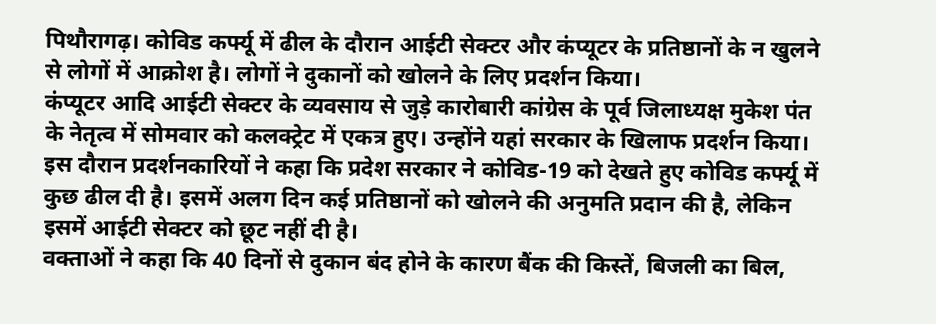पिथौरागढ़। कोविड कर्फ्यू में ढील के दौरान आईटी सेक्टर और कंप्यूटर के प्रतिष्ठानों के न खुलने से लोगों में आक्रोश है। लोगों ने दुकानों को खोलने के लिए प्रदर्शन किया।
कंप्यूटर आदि आईटी सेक्टर के व्यवसाय से जुड़े कारोबारी कांग्रेस के पूर्व जिलाध्यक्ष मुकेश पंत के नेतृत्व में सोमवार को कलक्ट्रेट में एकत्र हुए। उन्होंने यहां सरकार के खिलाफ प्रदर्शन किया।
इस दौरान प्रदर्शनकारियों ने कहा कि प्रदेश सरकार ने कोविड-19 को देखते हुए कोविड कर्फ्यू में कुछ ढील दी है। इसमें अलग दिन कई प्रतिष्ठानों को खोलने की अनुमति प्रदान की है, लेकिन इसमें आईटी सेक्टर को छूट नहीं दी है।
वक्ताओं ने कहा कि 40 दिनों से दुकान बंद होने के कारण बैंक की किस्तें, बिजली का बिल,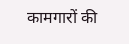कामगारों की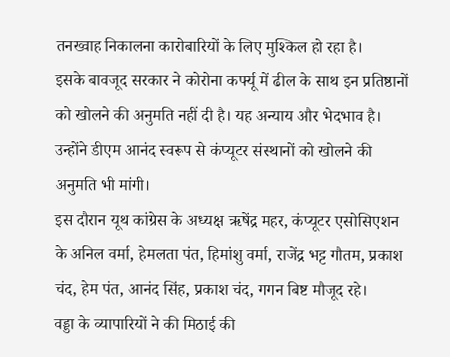तनख्वाह निकालना कारोबारियों के लिए मुश्किल हो रहा है।
इसके बावजूद सरकार ने कोरोना कर्फ्यू में ढील के साथ इन प्रतिष्ठानों को खोलने की अनुमति नहीं दी है। यह अन्याय और भेदभाव है। उन्होंने डीएम आनंद स्वरूप से कंप्यूटर संस्थानों को खोलने की अनुमति भी मांगी।
इस दौरान यूथ कांग्रेस के अध्यक्ष ऋषेंद्र महर, कंप्यूटर एसोसिएशन के अनिल वर्मा, हेमलता पंत, हिमांशु वर्मा, राजेंद्र भट्ट गौतम, प्रकाश चंद, हेम पंत, आनंद सिंह, प्रकाश चंद, गगन बिष्ट मौजूद रहे।
वड्डा के व्यापारियों ने की मिठाई की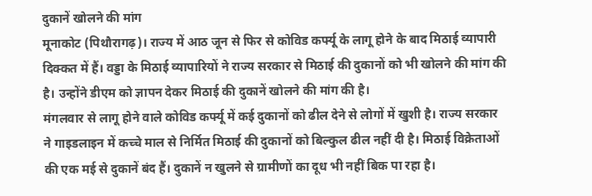दुकानें खोलने की मांग
मूनाकोट (पिथौरागढ़)। राज्य में आठ जून से फिर से कोविड कर्फ्यू के लागू होने के बाद मिठाई व्यापारी दिक्कत में हैं। वड्डा के मिठाई व्यापारियों ने राज्य सरकार से मिठाई की दुकानों को भी खोलने की मांग की है। उन्होंने डीएम को ज्ञापन देकर मिठाई की दुकानें खोलने की मांग की है।
मंगलवार से लागू होने वाले कोविड कर्फ्यू में कई दुकानों को ढील देने से लोगों में खुशी है। राज्य सरकार ने गाइडलाइन में कच्चे माल से निर्मित मिठाई की दुकानों को बिल्कुल ढील नहीं दी है। मिठाई विक्रेताओं की एक मई से दुकानें बंद हैं। दुकानें न खुलने से ग्रामीणों का दूध भी नहीं बिक पा रहा है।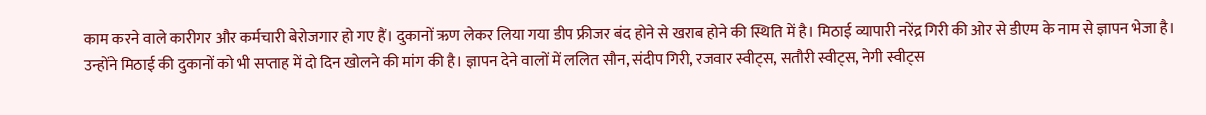काम करने वाले कारीगर और कर्मचारी बेरोजगार हो गए हैं। दुकानों ऋण लेकर लिया गया डीप फ्रीजर बंद होने से खराब होने की स्थिति में है। मिठाई व्यापारी नरेंद्र गिरी की ओर से डीएम के नाम से ज्ञापन भेजा है।
उन्होंने मिठाई की दुकानों को भी सप्ताह में दो दिन खोलने की मांग की है। ज्ञापन देने वालों में ललित सौन, संदीप गिरी, रजवार स्वीट्स, सतौरी स्वीट्स, नेगी स्वीट्स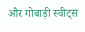और गोबाड़ी स्वीट्स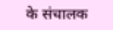के संचालक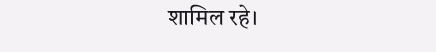शामिल रहे।